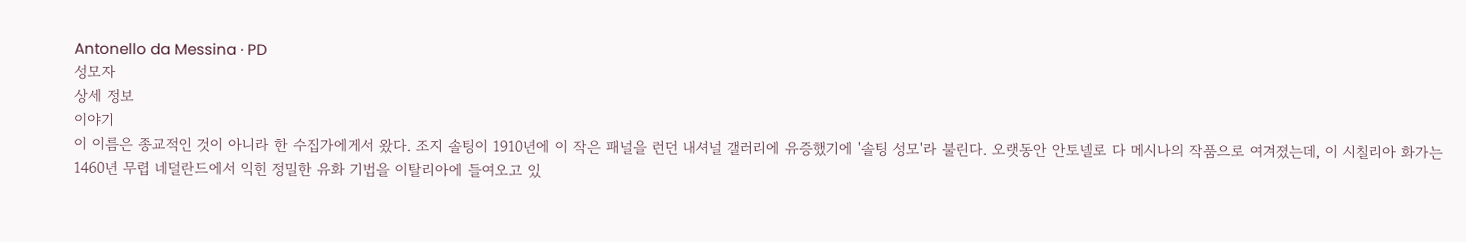Antonello da Messina · PD
성모자
상세 정보
이야기
이 이름은 종교적인 것이 아니라 한 수집가에게서 왔다. 조지 솔팅이 1910년에 이 작은 패널을 런던 내셔널 갤러리에 유증했기에 '솔팅 성모'라 불린다. 오랫동안 안토넬로 다 메시나의 작품으로 여겨졌는데, 이 시칠리아 화가는 1460년 무렵 네덜란드에서 익힌 정밀한 유화 기법을 이탈리아에 들여오고 있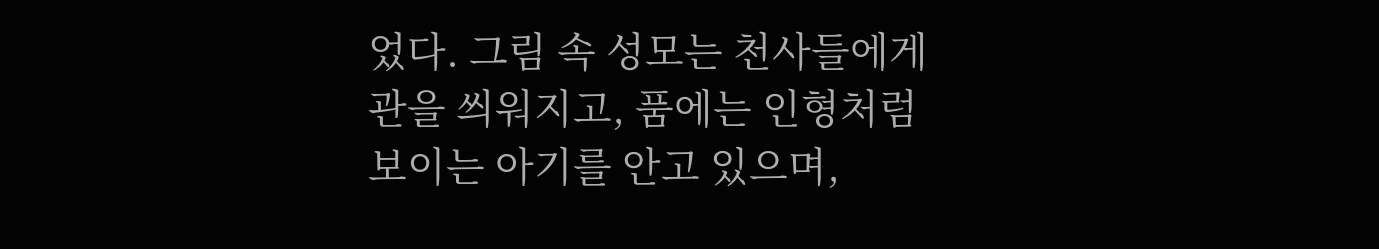었다. 그림 속 성모는 천사들에게 관을 씌워지고, 품에는 인형처럼 보이는 아기를 안고 있으며,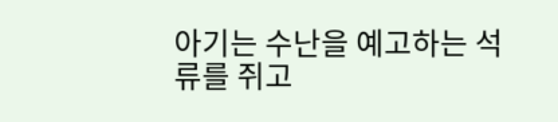아기는 수난을 예고하는 석류를 쥐고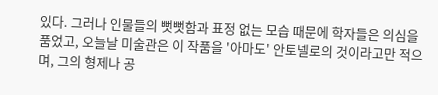있다. 그러나 인물들의 뻣뻣함과 표정 없는 모습 때문에 학자들은 의심을 품었고, 오늘날 미술관은 이 작품을 '아마도' 안토넬로의 것이라고만 적으며, 그의 형제나 공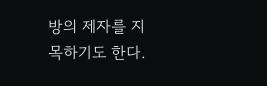방의 제자를 지목하기도 한다.